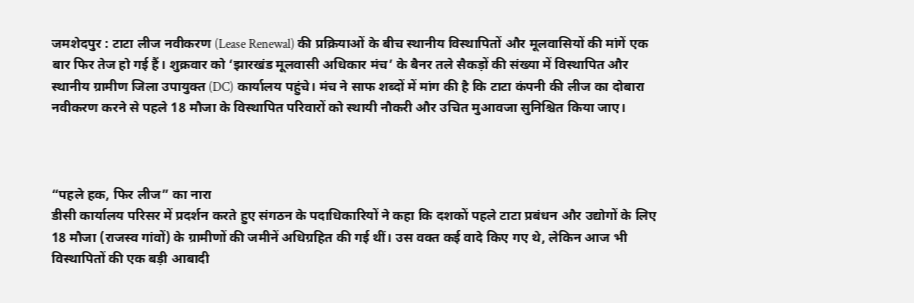जमशेदपुर : टाटा लीज नवीकरण (Lease Renewal) की प्रक्रियाओं के बीच स्थानीय विस्थापितों और मूलवासियों की मांगें एक बार फिर तेज हो गई हैं। शुक्रवार को ‘झारखंड मूलवासी अधिकार मंच’ के बैनर तले सैकड़ों की संख्या में विस्थापित और स्थानीय ग्रामीण जिला उपायुक्त (DC) कार्यालय पहुंचे। मंच ने साफ शब्दों में मांग की है कि टाटा कंपनी की लीज का दोबारा नवीकरण करने से पहले 18 मौजा के विस्थापित परिवारों को स्थायी नौकरी और उचित मुआवजा सुनिश्चित किया जाए।



“पहले हक, फिर लीज” का नारा
डीसी कार्यालय परिसर में प्रदर्शन करते हुए संगठन के पदाधिकारियों ने कहा कि दशकों पहले टाटा प्रबंधन और उद्योगों के लिए 18 मौजा (राजस्व गांवों) के ग्रामीणों की जमीनें अधिग्रहित की गई थीं। उस वक्त कई वादे किए गए थे, लेकिन आज भी विस्थापितों की एक बड़ी आबादी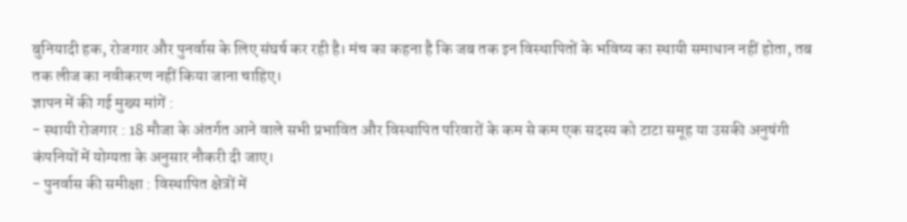बुनियादी हक, रोजगार और पुनर्वास के लिए संघर्ष कर रही है। मंच का कहना है कि जब तक इन विस्थापितों के भविष्य का स्थायी समाधान नहीं होता, तब तक लीज का नवीकरण नहीं किया जाना चाहिए।
ज्ञापन में की गई मुख्य मांगें :
- स्थायी रोजगार : 18 मौजा के अंतर्गत आने वाले सभी प्रभावित और विस्थापित परिवारों के कम से कम एक सदस्य को टाटा समूह या उसकी अनुषंगी कंपनियों में योग्यता के अनुसार नौकरी दी जाए।
- पुनर्वास की समीक्षा : विस्थापित क्षेत्रों में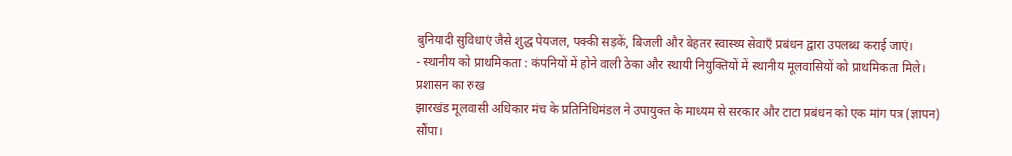बुनियादी सुविधाएं जैसे शुद्ध पेयजल, पक्की सड़कें, बिजली और बेहतर स्वास्थ्य सेवाएँ प्रबंधन द्वारा उपलब्ध कराई जाएं।
- स्थानीय को प्राथमिकता : कंपनियों में होने वाली ठेका और स्थायी नियुक्तियों में स्थानीय मूलवासियों को प्राथमिकता मिले।
प्रशासन का रुख
झारखंड मूलवासी अधिकार मंच के प्रतिनिधिमंडल ने उपायुक्त के माध्यम से सरकार और टाटा प्रबंधन को एक मांग पत्र (ज्ञापन) सौंपा।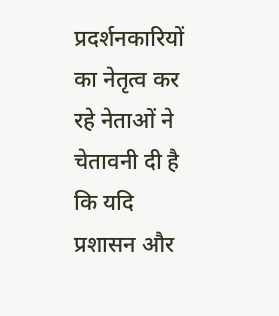प्रदर्शनकारियों का नेतृत्व कर रहे नेताओं ने चेतावनी दी है कि यदि प्रशासन और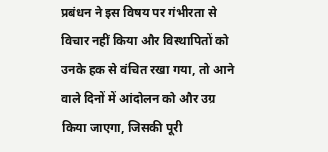प्रबंधन ने इस विषय पर गंभीरता से विचार नहीं किया और विस्थापितों को उनके हक से वंचित रखा गया, तो आने वाले दिनों में आंदोलन को और उग्र किया जाएगा, जिसकी पूरी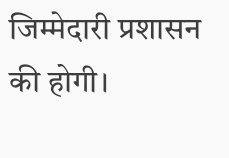जिम्मेदारी प्रशासन की होगी।